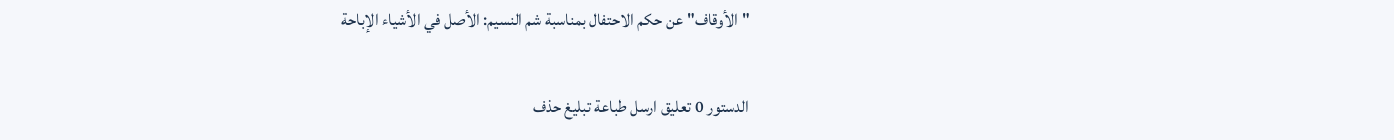"الأوقاف" عن حكم الاحتفال بمناسبة شم النسيم: الأصل في الأشياء الإباحة

الدستور 0 تعليق ارسل طباعة تبليغ حذف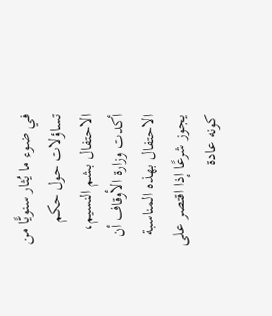في ضوء ما يُثار سنويًّا من تساؤلات حول حكم الاحتفال بشم النسيم، أكدت وزارة الأوقاف أن الاحتفال بهذه المناسبة يجوز شرعًا إذا اقتصر على كونه عادة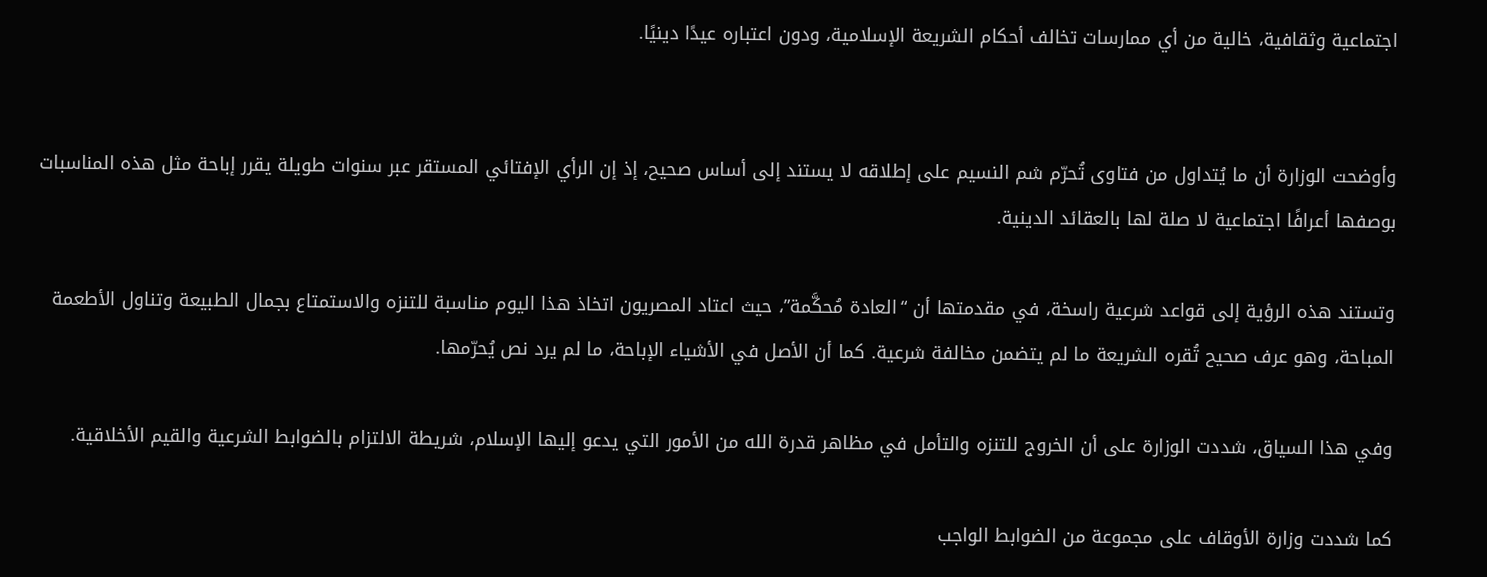اجتماعية وثقافية، خالية من أي ممارسات تخالف أحكام الشريعة الإسلامية، ودون اعتباره عيدًا دينيًا.


وأوضحت الوزارة أن ما يُتداول من فتاوى تُحرّم شم النسيم على إطلاقه لا يستند إلى أساس صحيح، إذ إن الرأي الإفتائي المستقر عبر سنوات طويلة يقرر إباحة مثل هذه المناسبات بوصفها أعرافًا اجتماعية لا صلة لها بالعقائد الدينية.

وتستند هذه الرؤية إلى قواعد شرعية راسخة، في مقدمتها أن “العادة مُحكَّمة”، حيث اعتاد المصريون اتخاذ هذا اليوم مناسبة للتنزه والاستمتاع بجمال الطبيعة وتناول الأطعمة المباحة، وهو عرف صحيح تُقره الشريعة ما لم يتضمن مخالفة شرعية. كما أن الأصل في الأشياء الإباحة، ما لم يرد نص يُحرّمها.

وفي هذا السياق، شددت الوزارة على أن الخروج للتنزه والتأمل في مظاهر قدرة الله من الأمور التي يدعو إليها الإسلام، شريطة الالتزام بالضوابط الشرعية والقيم الأخلاقية.

كما شددت وزارة الأوقاف على مجموعة من الضوابط الواجب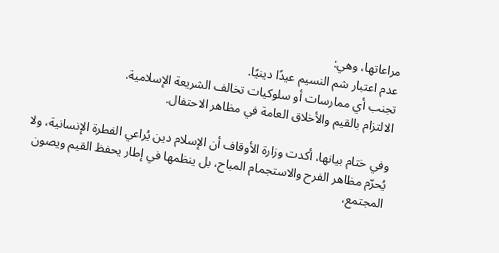مراعاتها، وهي:
عدم اعتبار شم النسيم عيدًا دينيًا.
تجنب أي ممارسات أو سلوكيات تخالف الشريعة الإسلامية.
الالتزام بالقيم والأخلاق العامة في مظاهر الاحتفال.

وفي ختام بيانها، أكدت وزارة الأوقاف أن الإسلام دين يُراعي الفطرة الإنسانية، ولا يُحرّم مظاهر الفرح والاستجمام المباح، بل ينظمها في إطار يحفظ القيم ويصون المجتمع،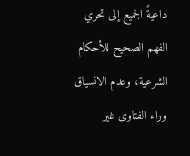داعيةً الجميع إلى تحري الفهم الصحيح للأحكام الشرعية، وعدم الانسياق وراء الفتاوى غير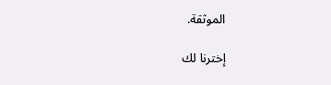الموثقة.

إخترنا لك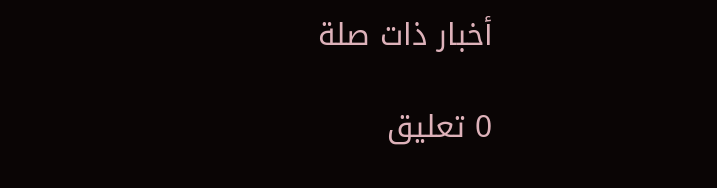أخبار ذات صلة

0 تعليق